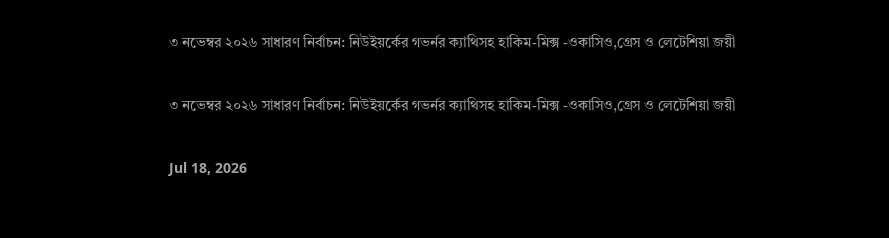৩ নভেম্বর ২০২৬ সাধারণ নির্বাচন: নিউইয়র্কের গভর্নর ক্যাথিসহ হাকিম-মিক্স -ওকাসিও,গ্রেস ও লেটেশিয়া জয়ী

৩ নভেম্বর ২০২৬ সাধারণ নির্বাচন: নিউইয়র্কের গভর্নর ক্যাথিসহ হাকিম-মিক্স -ওকাসিও,গ্রেস ও লেটেশিয়া জয়ী

Jul 18, 2026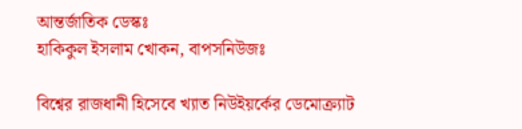আন্তর্জাতিক ডেস্কঃ
হাকিকুল ইসলাম খোকন, বাপসনিউজঃ

বিশ্বের রাজধানী হিসেবে খ্যাত নিউইয়র্কের ডেমোক্র্যাট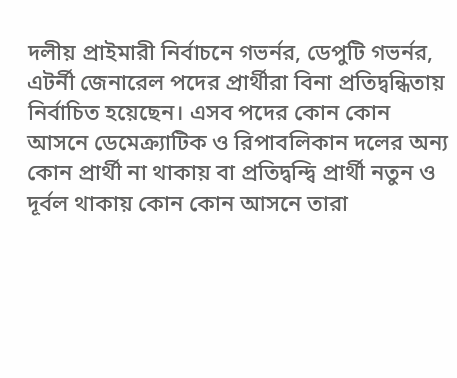দলীয় প্রাইমারী নির্বাচনে গভর্নর, ডেপুটি গভর্নর, এটর্নী জেনারেল পদের প্রার্থীরা বিনা প্রতিদ্বন্ধিতায় নির্বাচিত হয়েছেন। এসব পদের কোন কোন আসনে ডেমেক্র্যাটিক ও রিপাবলিকান দলের অন্য কোন প্রার্থী না থাকায় বা প্রতিদ্বন্দ্বি প্রার্থী নতুন ও দূর্বল থাকায় কোন কোন আসনে তারা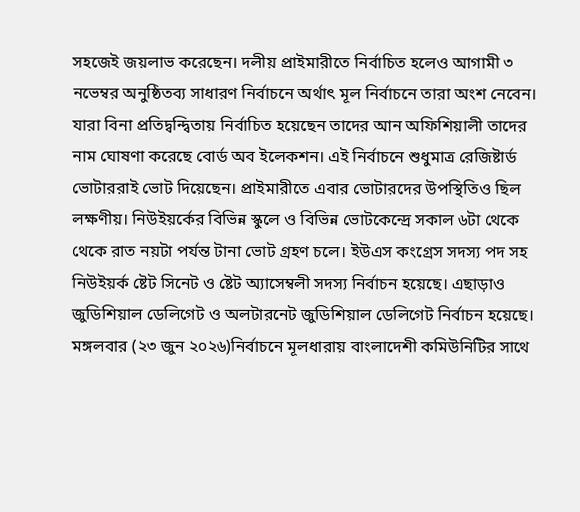সহজেই জয়লাভ করেছেন। দলীয় প্রাইমারীতে নির্বাচিত হলেও আগামী ৩ নভেম্বর অনুষ্ঠিতব্য সাধারণ নির্বাচনে অর্থাৎ মূল নির্বাচনে তারা অংশ নেবেন। যারা বিনা প্রতিদ্বন্দ্বিতায় নির্বাচিত হয়েছেন তাদের আন অফিশিয়ালী তাদের নাম ঘোষণা করেছে বোর্ড অব ইলেকশন। এই নির্বাচনে শুধুমাত্র রেজিষ্টার্ড ভোটাররাই ভোট দিয়েছেন। প্রাইমারীতে এবার ভোটারদের উপস্থিতিও ছিল লক্ষণীয়। নিউইয়র্কের বিভিন্ন স্কুলে ও বিভিন্ন ভোটকেন্দ্রে সকাল ৬টা থেকে থেকে রাত নয়টা পর্যন্ত টানা ভোট গ্রহণ চলে। ইউএস কংগ্রেস সদস্য পদ সহ নিউইয়র্ক ষ্টেট সিনেট ও ষ্টেট অ্যাসেম্বলী সদস্য নির্বাচন হয়েছে। এছাড়াও জুডিশিয়াল ডেলিগেট ও অলটারনেট জুডিশিয়াল ডেলিগেট নির্বাচন হয়েছে। মঙ্গলবার (২৩ জুন ২০২৬)নির্বাচনে মূলধারায় বাংলাদেশী কমিউনিটির সাথে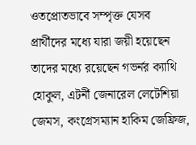ওতপ্রোতভাবে সম্পৃক্ত যেসব প্রার্থীদের মধ্যে যারা জয়ী হয়েছেন তাদের মধ্যে রয়েছেন গভর্নর ক্যাথি হোকুল, এটর্নী জেনারেল লেটেশিয়া জেমস, কংগ্রেসম্যান হাকিম জেফ্রিজ,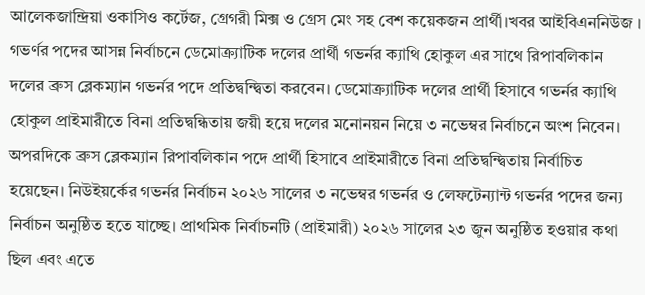আলেকজান্দ্রিয়া ওকাসিও কর্টেজ, গ্রেগরী মিক্স ও গ্রেস মেং সহ বেশ কয়েকজন প্রার্থী।খবর আইবিএননিউজ । গভর্ণর পদের আসন্ন নির্বাচনে ডেমোক্র্যাটিক দলের প্রার্থী গভর্নর ক্যাথি হোকুল এর সাথে রিপাবলিকান দলের ব্রুস ব্লেকম্যান গভর্নর পদে প্রতিদ্বন্দ্বিতা করবেন। ডেমোক্র্যাটিক দলের প্রার্থী হিসাবে গভর্নর ক্যাথি হোকুল প্রাইমারীতে বিনা প্রতিদ্বন্ধিতায় জয়ী হয়ে দলের মনোনয়ন নিয়ে ৩ নভেম্বর নির্বাচনে অংশ নিবেন। অপরদিকে ব্রুস ব্লেকম্যান রিপাবলিকান পদে প্রার্থী হিসাবে প্রাইমারীতে বিনা প্রতিদ্বন্দ্বিতায় নির্বাচিত হয়েছেন। নিউইয়র্কের গভর্নর নির্বাচন ২০২৬ সালের ৩ নভেম্বর গভর্নর ও লেফটেন্যান্ট গভর্নর পদের জন্য নির্বাচন অনুষ্ঠিত হতে যাচ্ছে। প্রাথমিক নির্বাচনটি (প্রাইমারী) ২০২৬ সালের ২৩ জুন অনুষ্ঠিত হওয়ার কথা ছিল এবং এতে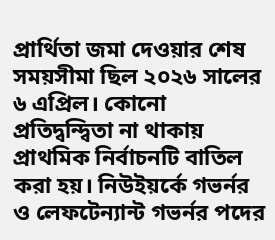প্রার্থিতা জমা দেওয়ার শেষ সময়সীমা ছিল ২০২৬ সালের ৬ এপ্রিল। কোনো প্রতিদ্বন্দ্বিতা না থাকায় প্রাথমিক নির্বাচনটি বাতিল করা হয়। নিউইয়র্কে গভর্নর ও লেফটেন্যান্ট গভর্নর পদের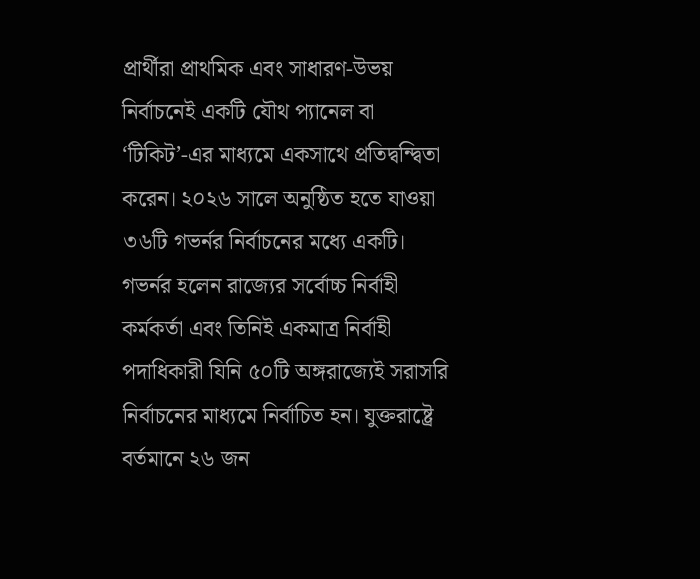প্রার্থীরা প্রাথমিক এবং সাধারণ-উভয় নির্বাচনেই একটি যৌথ প্যানেল বা ‘টিকিট’-এর মাধ্যমে একসাথে প্রতিদ্বন্দ্বিতা করেন। ২০২৬ সালে অনুষ্ঠিত হতে যাওয়া ৩৬টি গভর্নর নির্বাচনের মধ্যে একটি। গভর্নর হলেন রাজ্যের সর্বোচ্চ নির্বাহী কর্মকর্তা এবং তিনিই একমাত্র নির্বাহী পদাধিকারী যিনি ৫০টি অঙ্গরাজ্যেই সরাসরি নির্বাচনের মাধ্যমে নির্বাচিত হন। যুক্তরাষ্ট্রে বর্তমানে ২৬ জন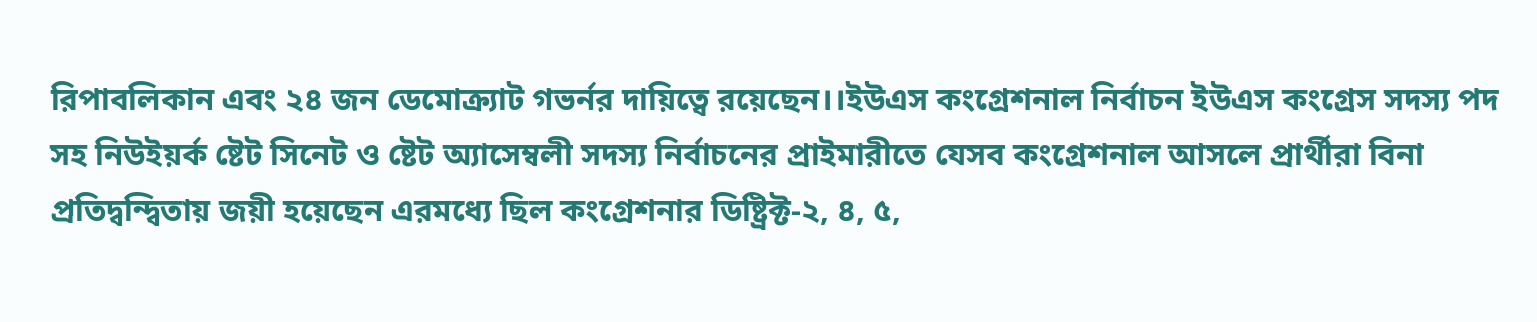রিপাবলিকান এবং ২৪ জন ডেমোক্র্যাট গভর্নর দায়িত্বে রয়েছেন।।ইউএস কংগ্রেশনাল নির্বাচন ইউএস কংগ্রেস সদস্য পদ সহ নিউইয়র্ক ষ্টেট সিনেট ও ষ্টেট অ্যাসেম্বলী সদস্য নির্বাচনের প্রাইমারীতে যেসব কংগ্রেশনাল আসলে প্রার্থীরা বিনা প্রতিদ্বন্দ্বিতায় জয়ী হয়েছেন এরমধ্যে ছিল কংগ্রেশনার ডিষ্ট্রিক্ট-২, ৪, ৫,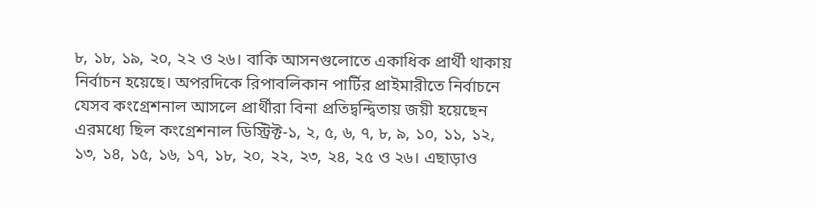৮, ১৮, ১৯, ২০, ২২ ও ২৬। বাকি আসনগুলোতে একাধিক প্রার্থী থাকায় নির্বাচন হয়েছে। অপরদিকে রিপাবলিকান পার্টির প্রাইমারীতে নির্বাচনে যেসব কংগ্রেশনাল আসলে প্রার্থীরা বিনা প্রতিদ্বন্দ্বিতায় জয়ী হয়েছেন এরমধ্যে ছিল কংগ্রেশনাল ডিস্ট্রিক্ট-১, ২, ৫, ৬, ৭, ৮, ৯, ১০, ১১, ১২, ১৩, ১৪, ১৫, ১৬, ১৭, ১৮, ২০, ২২, ২৩, ২৪, ২৫ ও ২৬। এছাড়াও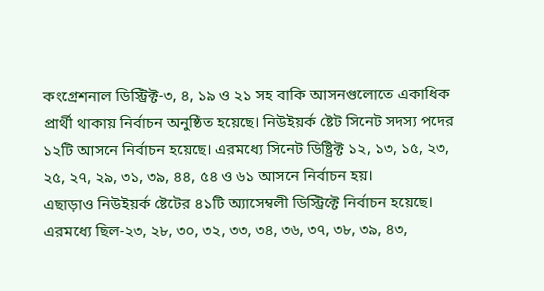কংগ্রেশনাল ডিস্ট্রিক্ট-৩, ৪, ১৯ ও ২১ সহ বাকি আসনগুলোতে একাধিক প্রার্থী থাকায় নির্বাচন অনুষ্ঠিত হয়েছে। নিউইয়র্ক ষ্টেট সিনেট সদস্য পদের ১২টি আসনে নির্বাচন হয়েছে। এরমধ্যে সিনেট ডিষ্ট্রিক্ট ১২, ১৩, ১৫, ২৩, ২৫, ২৭, ২৯, ৩১, ৩৯, ৪৪, ৫৪ ও ৬১ আসনে নির্বাচন হয়।
এছাড়াও নিউইয়র্ক ষ্টেটের ৪১টি অ্যাসেম্বলী ডিস্ট্রিক্টে নির্বাচন হয়েছে। এরমধ্যে ছিল-২৩, ২৮, ৩০, ৩২, ৩৩, ৩৪, ৩৬, ৩৭, ৩৮, ৩৯, ৪৩,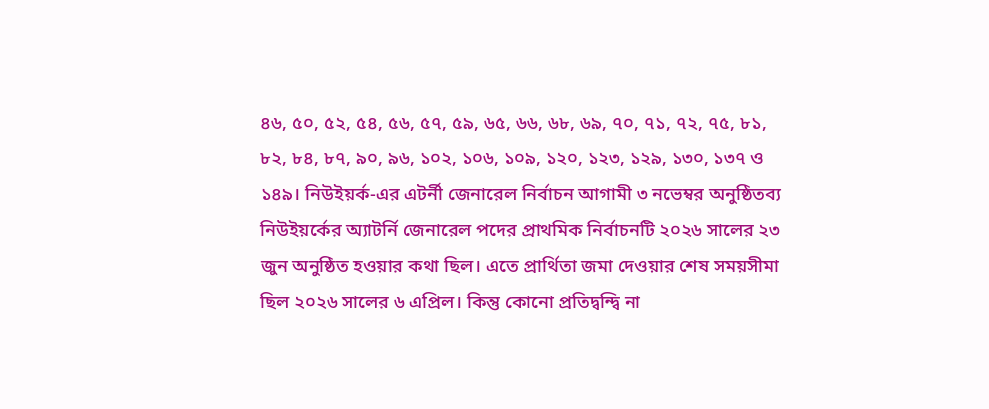৪৬, ৫০, ৫২, ৫৪, ৫৬, ৫৭, ৫৯, ৬৫, ৬৬, ৬৮, ৬৯, ৭০, ৭১, ৭২, ৭৫, ৮১, ৮২, ৮৪, ৮৭, ৯০, ৯৬, ১০২, ১০৬, ১০৯, ১২০, ১২৩, ১২৯, ১৩০, ১৩৭ ও ১৪৯। নিউইয়র্ক-এর এটর্নী জেনারেল নির্বাচন আগামী ৩ নভেম্বর অনুষ্ঠিতব্য নিউইয়র্কের অ্যাটর্নি জেনারেল পদের প্রাথমিক নির্বাচনটি ২০২৬ সালের ২৩ জুন অনুষ্ঠিত হওয়ার কথা ছিল। এতে প্রার্থিতা জমা দেওয়ার শেষ সময়সীমা ছিল ২০২৬ সালের ৬ এপ্রিল। কিন্তু কোনো প্রতিদ্বন্দ্বি না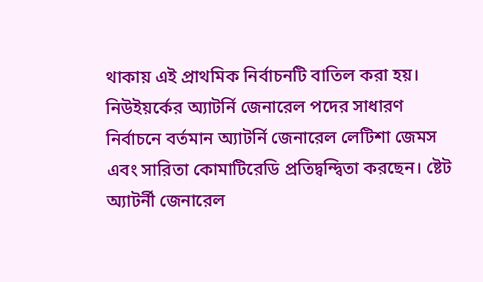থাকায় এই প্রাথমিক নির্বাচনটি বাতিল করা হয়। নিউইয়র্কের অ্যাটর্নি জেনারেল পদের সাধারণ নির্বাচনে বর্তমান অ্যাটর্নি জেনারেল লেটিশা জেমস এবং সারিতা কোমাটিরেডি প্রতিদ্বন্দ্বিতা করছেন। ষ্টেট অ্যাটর্নী জেনারেল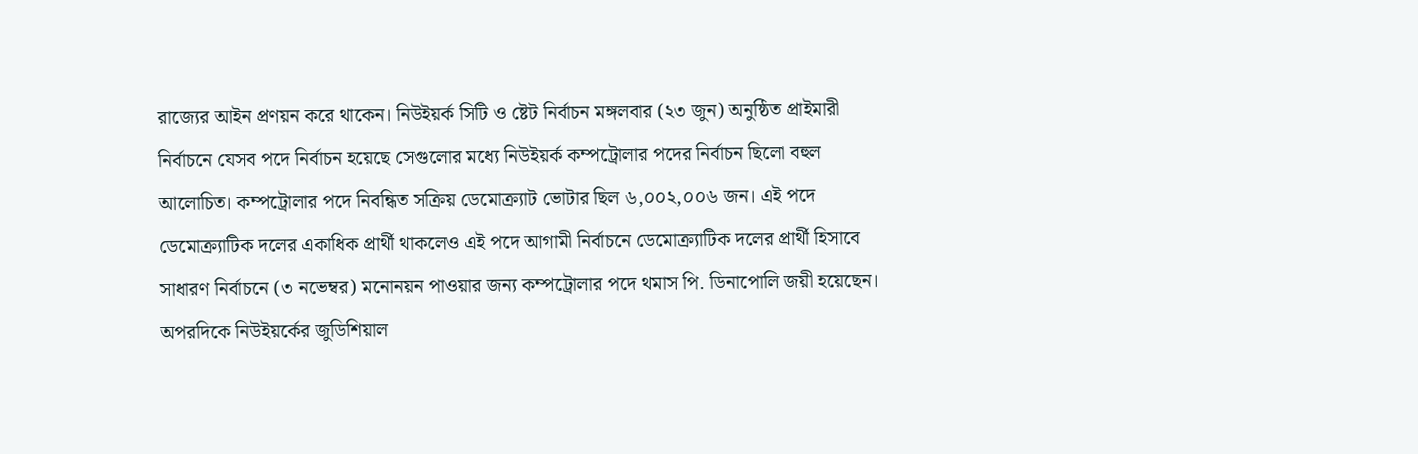রাজ্যের আইন প্রণয়ন করে থাকেন। নিউইয়র্ক সিটি ও ষ্টেট নির্বাচন মঙ্গলবার (২৩ জুন) অনুষ্ঠিত প্রাইমারী নির্বাচনে যেসব পদে নির্বাচন হয়েছে সেগুলোর মধ্যে নিউইয়র্ক কম্পট্রোলার পদের নির্বাচন ছিলো বহুল আলোচিত। কম্পট্রোলার পদে নিবন্ধিত সক্রিয় ডেমোক্র্যাট ভোটার ছিল ৬,০০২,০০৬ জন। এই পদে ডেমোক্র্যাটিক দলের একাধিক প্রার্থী থাকলেও এই পদে আগামী নির্বাচনে ডেমোক্র্যাটিক দলের প্রার্থী হিসাবে সাধারণ নির্বাচনে (৩ নভেম্বর) মনোনয়ন পাওয়ার জন্য কম্পট্রোলার পদে থমাস পি. ডিনাপোলি জয়ী হয়েছেন। অপরদিকে নিউইয়র্কের জুডিশিয়াল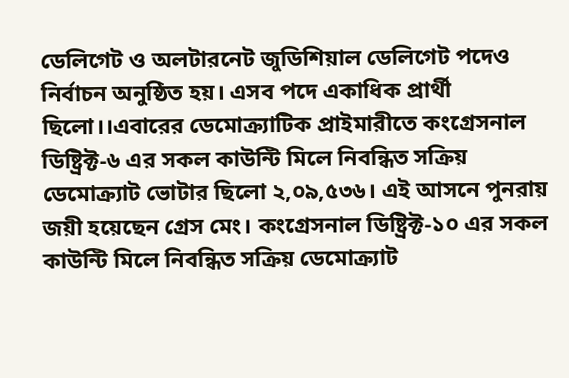ডেলিগেট ও অলটারনেট জুডিশিয়াল ডেলিগেট পদেও নির্বাচন অনুষ্ঠিত হয়। এসব পদে একাধিক প্রার্থী ছিলো।।এবারের ডেমোক্র্যাটিক প্রাইমারীতে কংগ্রেসনাল ডিষ্ট্রিক্ট-৬ এর সকল কাউন্টি মিলে নিবন্ধিত সক্রিয় ডেমোক্র্যাট ভোটার ছিলো ২,০৯,৫৩৬। এই আসনে পুনরায় জয়ী হয়েছেন গ্রেস মেং। কংগ্রেসনাল ডিষ্ট্রিক্ট-১০ এর সকল কাউন্টি মিলে নিবন্ধিত সক্রিয় ডেমোক্র্যাট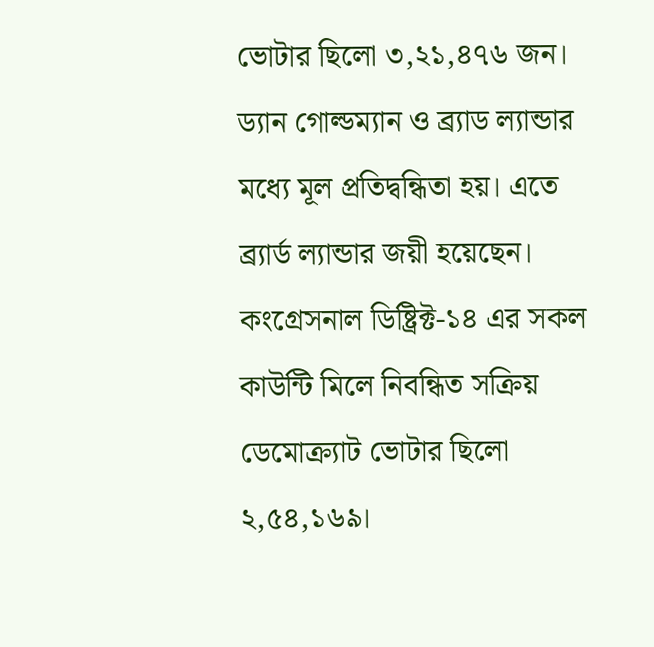ভোটার ছিলো ৩,২১,৪৭৬ জন। ড্যান গোল্ডম্যান ও ব্র্যাড ল্যান্ডার মধ্যে মূল প্রতিদ্বন্ধিতা হয়। এতে ব্র্যার্ড ল্যান্ডার জয়ী হয়েছেন। কংগ্রেসনাল ডিষ্ট্রিক্ট-১৪ এর সকল কাউন্টি মিলে নিবন্ধিত সক্রিয় ডেমোক্র্যাট ভোটার ছিলো ২,৫৪,১৬৯।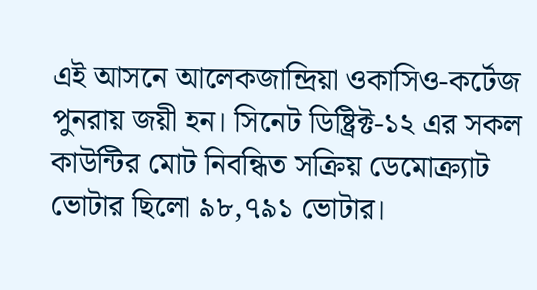এই আসনে আলেকজান্দ্রিয়া ওকাসিও-কর্টেজ পুনরায় জয়ী হন। সিনেট ডিষ্ট্রিক্ট-১২ এর সকল কাউন্টির মোট নিবন্ধিত সক্রিয় ডেমোক্র্যাট ভোটার ছিলো ৯৮,৭৯১ ভোটার।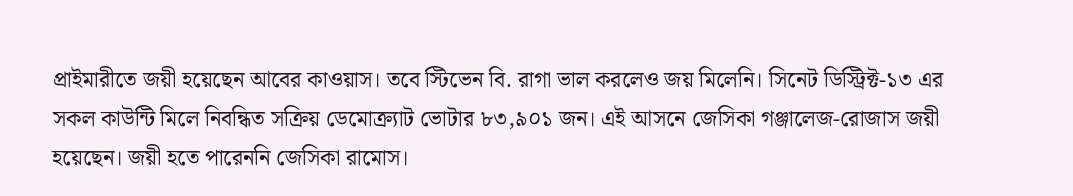প্রাইমারীতে জয়ী হয়েছেন আবের কাওয়াস। তবে স্টিভেন বি. রাগা ভাল করলেও জয় মিলেনি। সিনেট ডিস্ট্রিক্ট-১৩ এর সকল কাউন্টি মিলে নিবন্ধিত সক্রিয় ডেমোক্র্যাট ভোটার ৮৩,৯০১ জন। এই আসনে জেসিকা গঞ্জালেজ-রোজাস জয়ী হয়েছেন। জয়ী হতে পারেননি জেসিকা রামোস।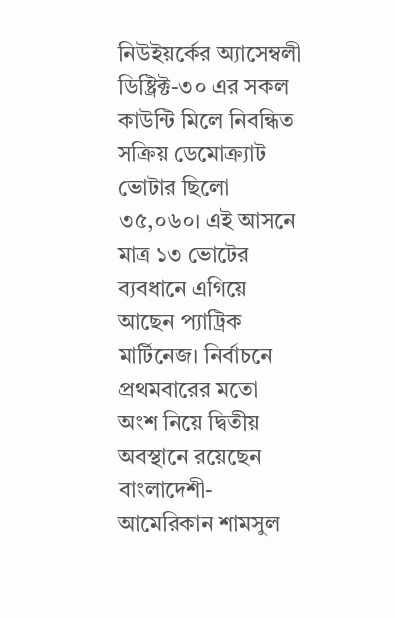নিউইয়র্কের অ্যাসেম্বলী ডিষ্ট্রিক্ট-৩০ এর সকল কাউন্টি মিলে নিবন্ধিত সক্রিয় ডেমোক্র্যাট ভোটার ছিলো ৩৫,০৬০। এই আসনে মাত্র ১৩ ভোটের ব্যবধানে এগিয়ে আছেন প্যাট্রিক মার্টিনেজ। নির্বাচনে প্রথমবারের মতো অংশ নিয়ে দ্বিতীয় অবস্থানে রয়েছেন বাংলাদেশী-আমেরিকান শামসুল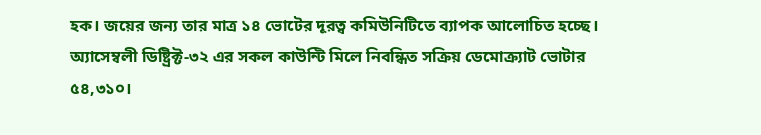হক। জয়ের জন্য তার মাত্র ১৪ ভোটের দূরত্ব কমিউনিটিতে ব্যাপক আলোচিত হচ্ছে। অ্যাসেম্বলী ডিষ্ট্রিক্ট-৩২ এর সকল কাউন্টি মিলে নিবন্ধিত সক্রিয় ডেমোক্র্যাট ভোটার ৫৪,৩১০।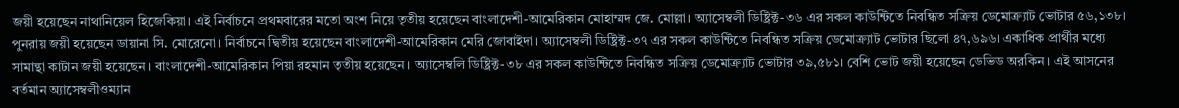জয়ী হয়েছেন নাথানিয়েল হিজেকিয়া। এই নির্বাচনে প্রথমবারের মতো অংশ নিয়ে তৃতীয় হয়েছেন বাংলাদেশী-আমেরিকান মোহাম্মদ জে. মোল্লা। অ্যাসেম্বলী ডিষ্ট্রিক্ট-৩৬ এর সকল কাউন্টিতে নিবন্ধিত সক্রিয় ডেমোক্র্যাট ভোটার ৫৬,১৩৮। পুনরায় জয়ী হয়েছেন ডায়ানা সি. মোরেনো। নির্বাচনে দ্বিতীয় হয়েছেন বাংলাদেশী-আমেরিকান মেরি জোবাইদা। অ্যাসেম্বলী ডিষ্ট্রিক্ট-৩৭ এর সকল কাউন্টিতে নিবন্ধিত সক্রিয় ডেমোক্র্যাট ভোটার ছিলো ৪৭,৬৯৬। একাধিক প্রার্থীর মধ্যে সামান্থা কাটান জয়ী হয়েছেন। বাংলাদেশী-আমেরিকান পিয়া রহমান তৃতীয় হয়েছেন। অ্যাসেম্বলি ডিষ্ট্রিক্ট-৩৮ এর সকল কাউন্টিতে নিবন্ধিত সক্রিয় ডেমোক্র্যাট ভোটার ৩৯,৫৮১। বেশি ভোট জয়ী হয়েছেন ডেভিড অরকিন। এই আসনের বর্তমান অ্যাসেম্বলীওম্যান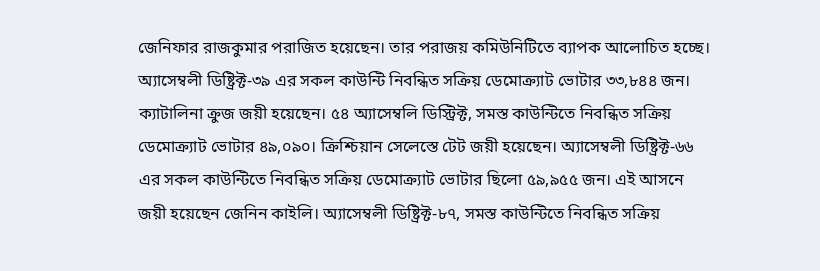জেনিফার রাজকুমার পরাজিত হয়েছেন। তার পরাজয় কমিউনিটিতে ব্যাপক আলোচিত হচ্ছে। অ্যাসেম্বলী ডিষ্ট্রিক্ট-৩৯ এর সকল কাউন্টি নিবন্ধিত সক্রিয় ডেমোক্র্যাট ভোটার ৩৩,৮৪৪ জন। ক্যাটালিনা ক্রুজ জয়ী হয়েছেন। ৫৪ অ্যাসেম্বলি ডিস্ট্রিক্ট, সমস্ত কাউন্টিতে নিবন্ধিত সক্রিয় ডেমোক্র্যাট ভোটার ৪৯,০৯০। ক্রিশ্চিয়ান সেলেস্তে টেট জয়ী হয়েছেন। অ্যাসেম্বলী ডিষ্ট্রিক্ট-৬৬ এর সকল কাউন্টিতে নিবন্ধিত সক্রিয় ডেমোক্র্যাট ভোটার ছিলো ৫৯,৯৫৫ জন। এই আসনে জয়ী হয়েছেন জেনিন কাইলি। অ্যাসেম্বলী ডিষ্ট্রিক্ট-৮৭, সমস্ত কাউন্টিতে নিবন্ধিত সক্রিয়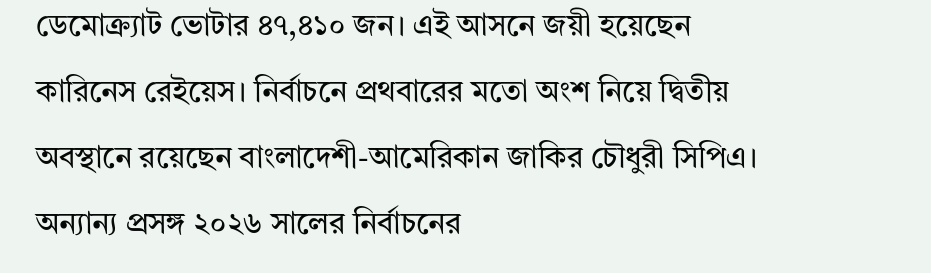ডেমোক্র্যাট ভোটার ৪৭,৪১০ জন। এই আসনে জয়ী হয়েছেন কারিনেস রেইয়েস। নির্বাচনে প্রথবারের মতো অংশ নিয়ে দ্বিতীয় অবস্থানে রয়েছেন বাংলাদেশী-আমেরিকান জাকির চৌধুরী সিপিএ। অন্যান্য প্রসঙ্গ ২০২৬ সালের নির্বাচনের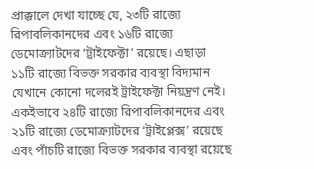প্রাক্কালে দেখা যাচ্ছে যে, ২৩টি রাজ্যে রিপাবলিকানদের এবং ১৬টি রাজ্যে ডেমোক্র্যাটদের ‘ট্রাইফেক্টা’ রয়েছে। এছাড়া ১১টি রাজ্যে বিভক্ত সরকার ব্যবস্থা বিদ্যমান যেখানে কোনো দলেরই ট্রাইফেক্টা নিয়ন্ত্রণ নেই। একইভাবে ২৪টি রাজ্যে রিপাবলিকানদের এবং ২১টি রাজ্যে ডেমোক্র্যাটদের ‘ট্রাইপ্লেক্স’ রয়েছে এবং পাঁচটি রাজ্যে বিভক্ত সরকার ব্যবস্থা রয়েছে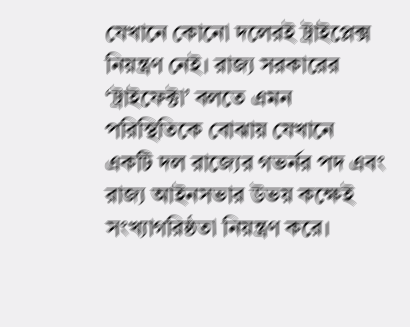যেখানে কোনো দলেরই ট্রাইপ্লেক্স নিয়ন্ত্রণ নেই। রাজ্য সরকারের ‘ট্রাইফেক্টা’ বলতে এমন পরিস্থিতিকে বোঝায় যেখানে একটি দল রাজ্যের গভর্নর পদ এবং রাজ্য আইনসভার উভয় কক্ষেই সংখ্যাগরিষ্ঠতা নিয়ন্ত্রণ করে।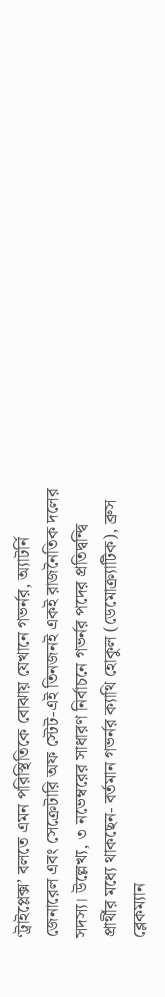‘ট্রাইপ্লেক্স’ বলতে এমন পরিস্থিতিকে বোঝায় যেখানে গভর্নর, অ্যাটর্নি জেনারেল এবং সেক্রেটারি অফ স্টেট-এই তিনজনই একই রাজনৈতিক দলের সদস্য। উল্লেখ্য, ৩ নভেম্বরের সাধারণ নির্বাচনে গভর্নর পদের প্রতিদ্বন্দ্বি প্রার্থীর মধ্যে থাকছেন- বর্তমান গভর্নর ক্যাথি হোকুল (ডেমোক্র্যাটিক), ব্রুস ব্লেকম্যান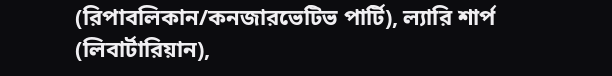(রিপাবলিকান/কনজারভেটিভ পার্টি), ল্যারি শার্প (লিবার্টারিয়ান),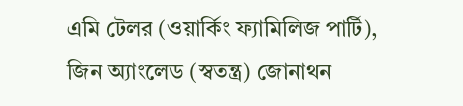এমি টেলর (ওয়ার্কিং ফ্যামিলিজ পার্টি), জিন অ্যাংলেড (স্বতন্ত্র) জোনাথন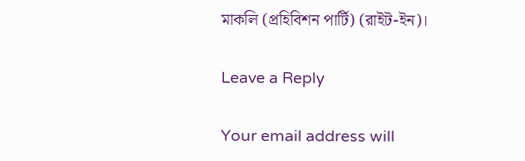মাকলি (প্রহিবিশন পার্টি) (রাইট-ইন)।

Leave a Reply

Your email address will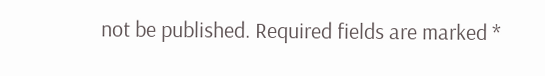not be published. Required fields are marked *